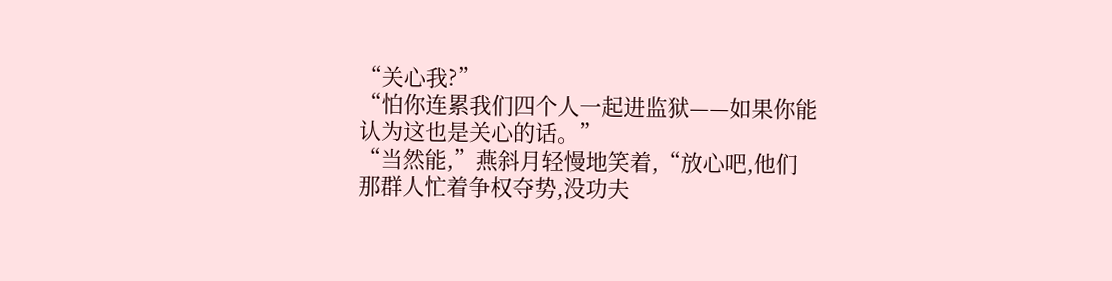“关心我?”
“怕你连累我们四个人一起进监狱——如果你能认为这也是关心的话。”
“当然能,”燕斜月轻慢地笑着,“放心吧,他们那群人忙着争权夺势,没功夫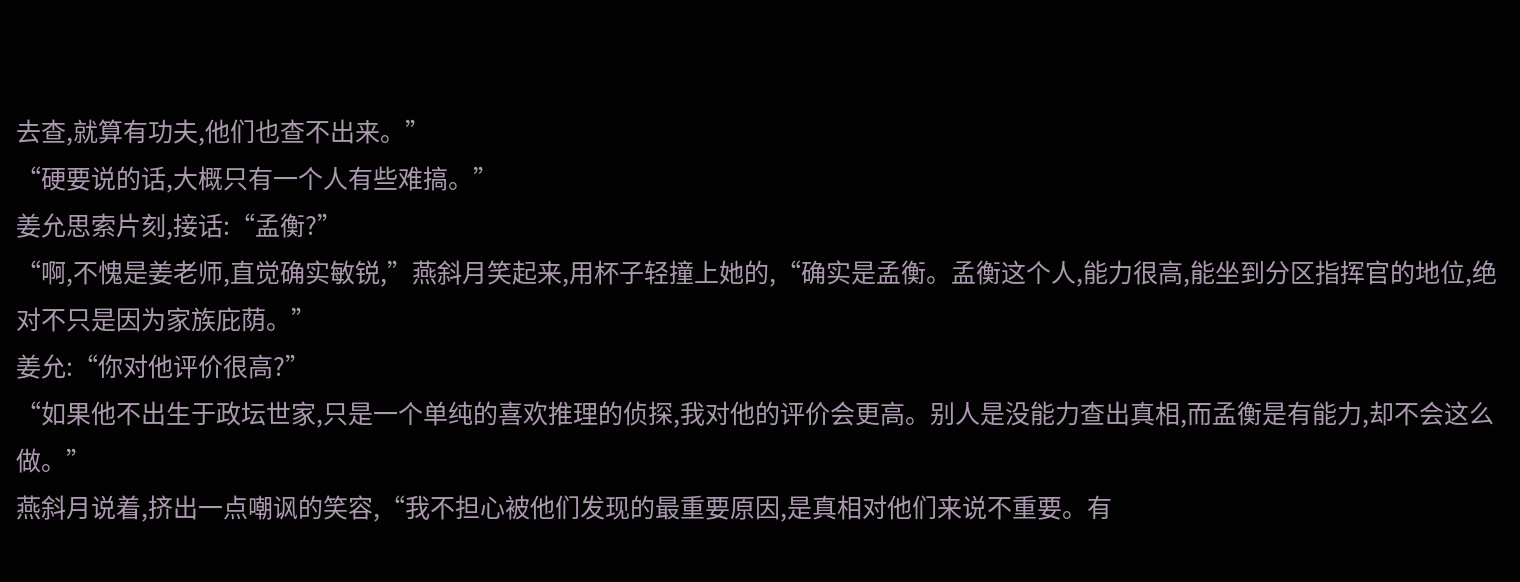去查,就算有功夫,他们也查不出来。”
“硬要说的话,大概只有一个人有些难搞。”
姜允思索片刻,接话:“孟衡?”
“啊,不愧是姜老师,直觉确实敏锐,”燕斜月笑起来,用杯子轻撞上她的,“确实是孟衡。孟衡这个人,能力很高,能坐到分区指挥官的地位,绝对不只是因为家族庇荫。”
姜允:“你对他评价很高?”
“如果他不出生于政坛世家,只是一个单纯的喜欢推理的侦探,我对他的评价会更高。别人是没能力查出真相,而孟衡是有能力,却不会这么做。”
燕斜月说着,挤出一点嘲讽的笑容,“我不担心被他们发现的最重要原因,是真相对他们来说不重要。有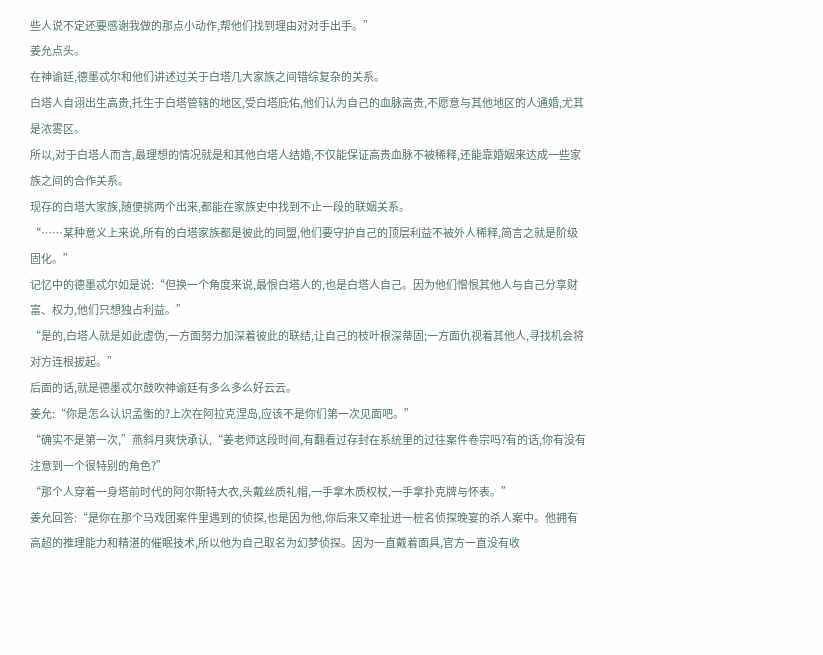些人说不定还要感谢我做的那点小动作,帮他们找到理由对对手出手。”
姜允点头。
在神谕廷,德墨忒尔和他们讲述过关于白塔几大家族之间错综复杂的关系。
白塔人自诩出生高贵,托生于白塔管辖的地区,受白塔庇佑,他们认为自己的血脉高贵,不愿意与其他地区的人通婚,尤其是浓雾区。
所以,对于白塔人而言,最理想的情况就是和其他白塔人结婚,不仅能保证高贵血脉不被稀释,还能靠婚姻来达成一些家族之间的合作关系。
现存的白塔大家族,随便挑两个出来,都能在家族史中找到不止一段的联姻关系。
“……某种意义上来说,所有的白塔家族都是彼此的同盟,他们要守护自己的顶层利益不被外人稀释,简言之就是阶级固化。”
记忆中的德墨忒尔如是说:“但换一个角度来说,最恨白塔人的,也是白塔人自己。因为他们憎恨其他人与自己分享财富、权力,他们只想独占利益。”
“是的,白塔人就是如此虚伪,一方面努力加深着彼此的联结,让自己的枝叶根深蒂固;一方面仇视着其他人,寻找机会将对方连根拔起。”
后面的话,就是德墨忒尔鼓吹神谕廷有多么多么好云云。
姜允:“你是怎么认识孟衡的?上次在阿拉克涅岛,应该不是你们第一次见面吧。”
“确实不是第一次,”燕斜月爽快承认,“姜老师这段时间,有翻看过存封在系统里的过往案件卷宗吗?有的话,你有没有注意到一个很特别的角色?”
“那个人穿着一身塔前时代的阿尔斯特大衣,头戴丝质礼帽,一手拿木质权杖,一手拿扑克牌与怀表。”
姜允回答:“是你在那个马戏团案件里遇到的侦探,也是因为他,你后来又牵扯进一桩名侦探晚宴的杀人案中。他拥有高超的推理能力和精湛的催眠技术,所以他为自己取名为幻梦侦探。因为一直戴着面具,官方一直没有收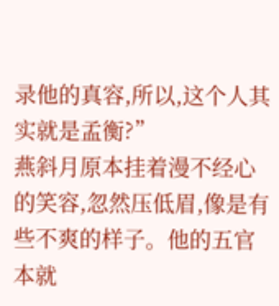录他的真容,所以,这个人其实就是孟衡?”
燕斜月原本挂着漫不经心的笑容,忽然压低眉,像是有些不爽的样子。他的五官本就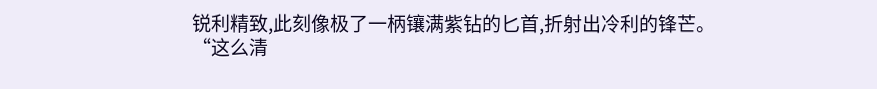锐利精致,此刻像极了一柄镶满紫钻的匕首,折射出冷利的锋芒。
“这么清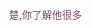楚,你了解他很多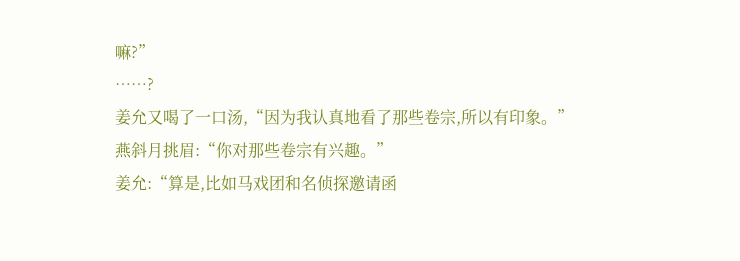嘛?”
……?
姜允又喝了一口汤,“因为我认真地看了那些卷宗,所以有印象。”
燕斜月挑眉:“你对那些卷宗有兴趣。”
姜允:“算是,比如马戏团和名侦探邀请函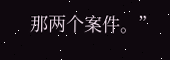那两个案件。”